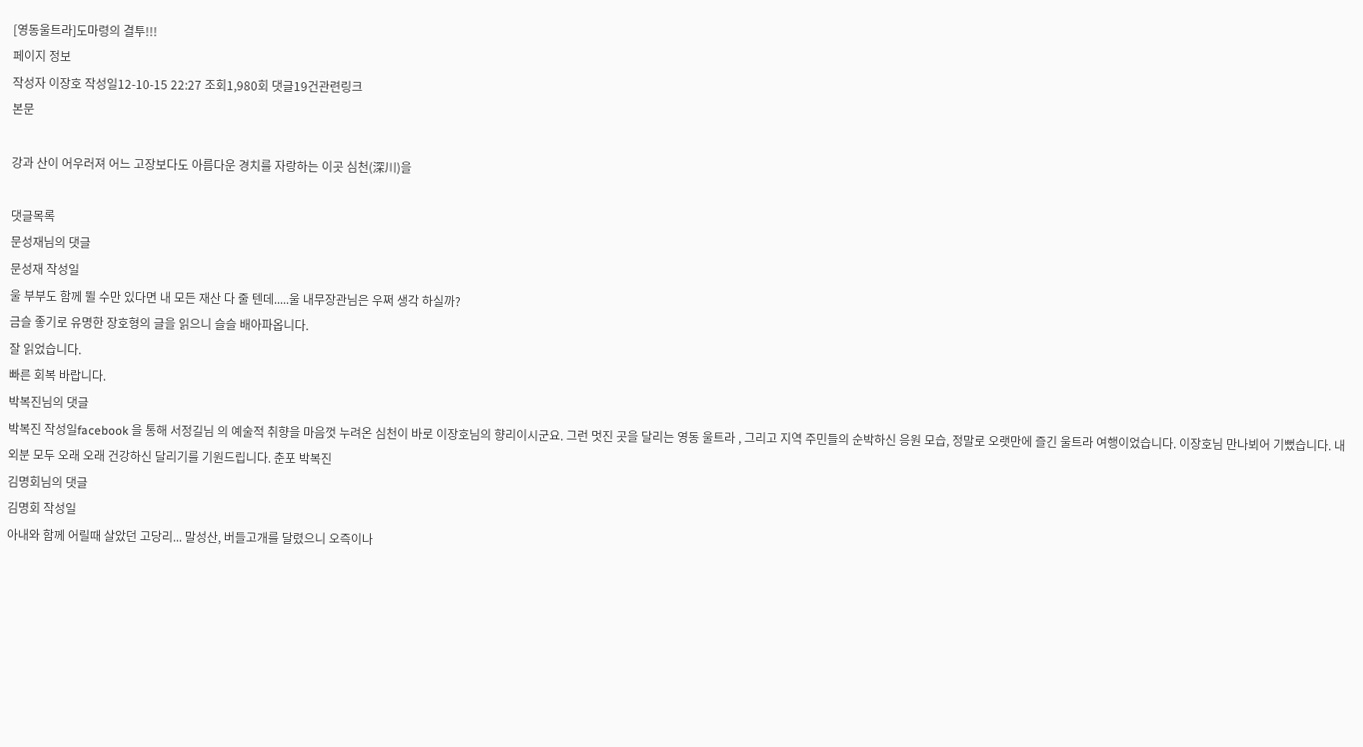[영동울트라]도마령의 결투!!!
페이지 정보
작성자 이장호 작성일12-10-15 22:27 조회1,980회 댓글19건관련링크
본문

강과 산이 어우러져 어느 고장보다도 아름다운 경치를 자랑하는 이곳 심천(深川)을

댓글목록
문성재님의 댓글
문성재 작성일
울 부부도 함께 뛸 수만 있다면 내 모든 재산 다 줄 텐데.....울 내무장관님은 우쩌 생각 하실까?
금슬 좋기로 유명한 장호형의 글을 읽으니 슬슬 배아파옵니다.
잘 읽었습니다.
빠른 회복 바랍니다.
박복진님의 댓글
박복진 작성일facebook 을 통해 서정길님 의 예술적 취향을 마음껏 누려온 심천이 바로 이장호님의 향리이시군요. 그런 멋진 곳을 달리는 영동 울트라 , 그리고 지역 주민들의 순박하신 응원 모습, 정말로 오랫만에 즐긴 울트라 여행이었습니다. 이장호님 만나뵈어 기뻤습니다. 내외분 모두 오래 오래 건강하신 달리기를 기원드립니다. 춘포 박복진
김명회님의 댓글
김명회 작성일
아내와 함께 어릴때 살았던 고당리... 말성산, 버들고개를 달렸으니 오즉이나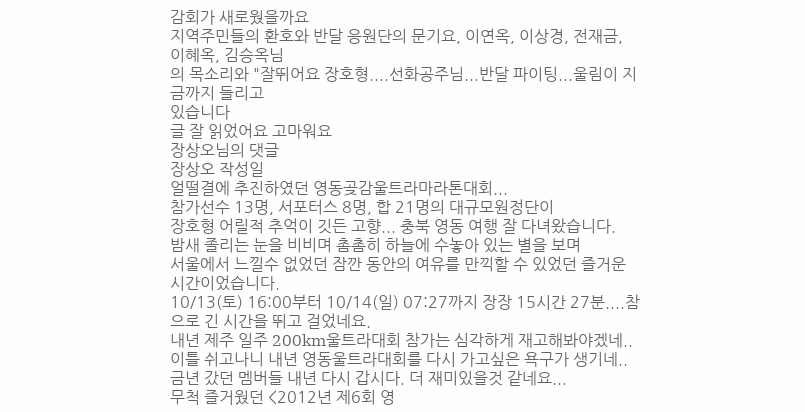감회가 새로웠을까요
지역주민들의 환호와 반달 응원단의 문기요, 이연옥, 이상경, 전재금, 이혜옥, 김승옥님
의 목소리와 "잘뛰어요 장호형....선화공주님...반달 파이팅...울림이 지금까지 들리고
있습니다
글 잘 읽었어요 고마워요
장상오님의 댓글
장상오 작성일
얼떨결에 추진하였던 영동곶감울트라마라톤대회...
참가선수 13명, 서포터스 8명, 합 21명의 대규모원정단이
장호형 어릴적 추억이 깃든 고향... 충북 영동 여행 잘 다녀왔습니다.
밤새 졸리는 눈을 비비며 촘촘히 하늘에 수놓아 있는 별을 보며
서울에서 느낄수 없었던 잠깐 동안의 여유를 만끽할 수 있었던 즐거운 시간이었습니다.
10/13(토) 16:00부터 10/14(일) 07:27까지 장장 15시간 27분....참으로 긴 시간을 뛰고 걸었네요.
내년 제주 일주 200km울트라대회 참가는 심각하게 재고해봐야겠네..
이틀 쉬고나니 내년 영동울트라대회를 다시 가고싶은 욕구가 생기네..
금년 갔던 멤버들 내년 다시 갑시다. 더 재미있을것 같네요...
무척 즐거웠던 <2012년 제6회 영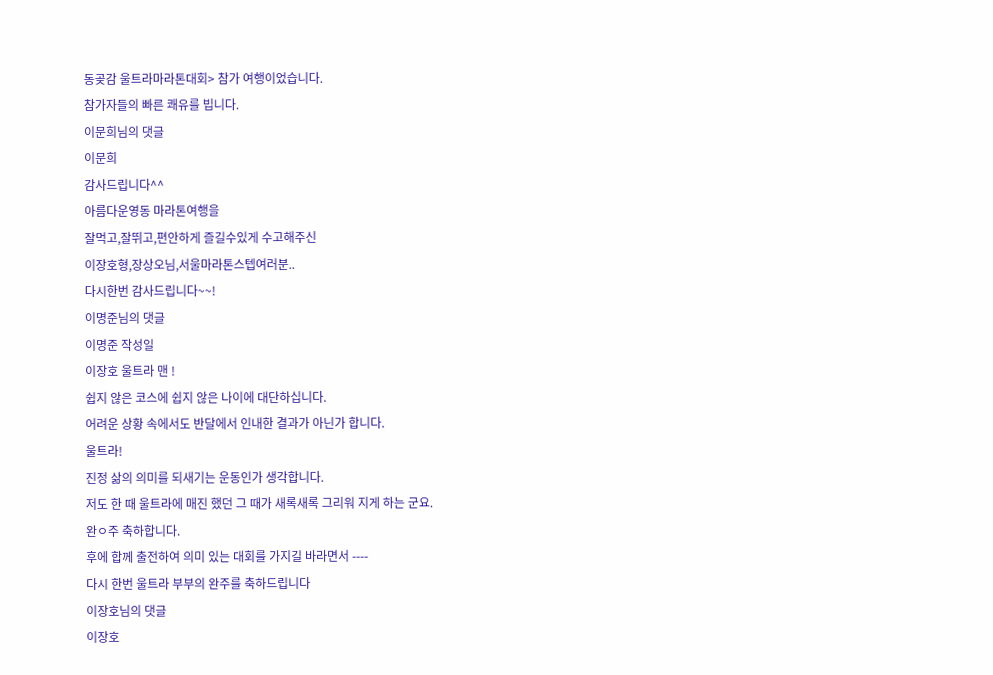동곶감 울트라마라톤대회> 참가 여행이었습니다.
참가자들의 빠른 쾌유를 빕니다.
이문희님의 댓글
이문희
감사드립니다^^
아름다운영동 마라톤여행을
잘먹고,잘뛰고,편안하게 즐길수있게 수고해주신
이장호형,장상오님,서울마라톤스텝여러분..
다시한번 감사드립니다~~!
이명준님의 댓글
이명준 작성일
이장호 울트라 맨 !
쉽지 않은 코스에 쉽지 않은 나이에 대단하십니다.
어려운 상황 속에서도 반달에서 인내한 결과가 아닌가 합니다.
울트라!
진정 삶의 의미를 되새기는 운동인가 생각합니다.
저도 한 때 울트라에 매진 했던 그 때가 새록새록 그리워 지게 하는 군요.
완ㅇ주 축하합니다.
후에 합께 출전하여 의미 있는 대회를 가지길 바라면서 ----
다시 한번 울트라 부부의 완주를 축하드립니다
이장호님의 댓글
이장호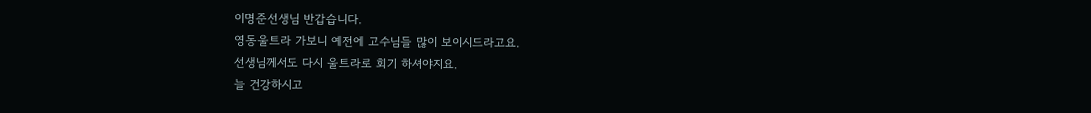이명준선생님 반갑습니다.
영동울트라 가보니 예전에 고수님들 많이 보이시드라고요.
선생님께서도 다시 울트라로 회기 하셔야지요.
늘 건강하시고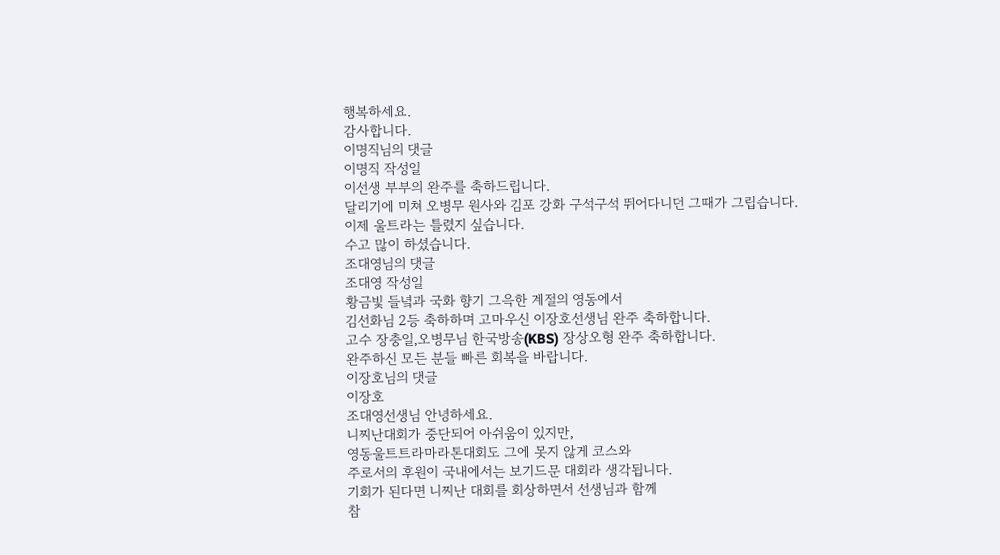행복하세요.
감사합니다.
이명직님의 댓글
이명직 작성일
이선생 부부의 완주를 축하드립니다.
달리기에 미쳐 오병무 원사와 김포 강화 구석구석 뛰어다니던 그때가 그립습니다.
이제 울트라는 틀렸지 싶습니다.
수고 많이 하셨습니다.
조대영님의 댓글
조대영 작성일
황금빛 들녘과 국화 향기 그윽한 계절의 영동에서
김선화님 2등 축하하며 고마우신 이장호선생님 완주 축하합니다.
고수 장충일,오병무님 한국방송(KBS) 장상오형 완주 축하합니다.
완주하신 모든 분들 빠른 회복을 바랍니다.
이장호님의 댓글
이장호
조대영선생님 안녕하세요.
니찌난대회가 중단되어 아쉬움이 있지만,
영동울트트라마라톤대회도 그에 못지 않게 코스와
주로서의 후원이 국내에서는 보기드문 대회라 생각됩니다.
기회가 된다면 니찌난 대회를 회상하면서 선생님과 함께
참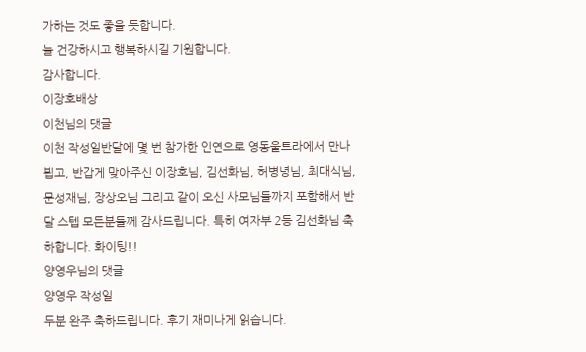가하는 것도 좋을 듯합니다.
늘 건강하시고 행복하시길 기원합니다.
감사합니다.
이장호배상
이천님의 댓글
이천 작성일반달에 몇 번 참가한 인연으로 영동울트라에서 만나뵙고, 반갑게 맞아주신 이장호님, 김선화님, 허병녕님, 최대식님, 문성재님, 장상오님 그리고 같이 오신 사모님들까지 포함해서 반달 스텝 모든분들께 감사드립니다. 특히 여자부 2등 김선화님 축하합니다. 화이팅!!
양영우님의 댓글
양영우 작성일
두분 완주 축하드립니다. 후기 재미나게 읽습니다.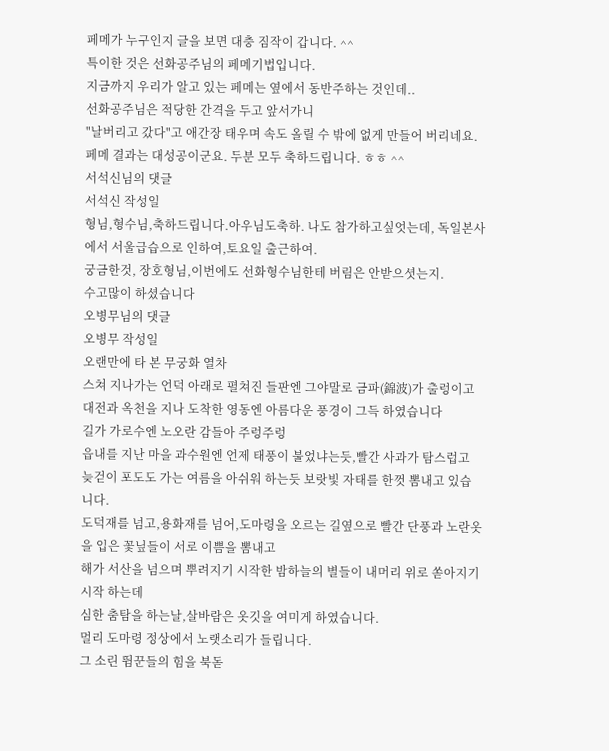페메가 누구인지 글을 보면 대충 짐작이 갑니다. ^^
특이한 것은 선화공주님의 페메기법입니다.
지금까지 우리가 알고 있는 페메는 옆에서 동반주하는 것인데..
선화공주님은 적당한 간격을 두고 앞서가니
"날버리고 갔다"고 애간장 태우며 속도 올릴 수 밖에 없게 만들어 버리네요.
페메 결과는 대성공이군요. 두분 모두 축하드립니다. ㅎㅎ ^^
서석신님의 댓글
서석신 작성일
형님,형수님,축하드립니다.아우님도축하. 나도 참가하고싶엇는데, 독일본사에서 서울급습으로 인하여,토요일 출근하여.
궁금한것, 장호형님,이번에도 선화형수님한테 버림은 안받으셧는지.
수고많이 하셨습니다
오병무님의 댓글
오병무 작성일
오랜만에 타 본 무궁화 열차
스쳐 지나가는 언덕 아래로 펼쳐진 들판엔 그야말로 금파(錦波)가 출렁이고
대전과 옥천을 지나 도착한 영동엔 아름다운 풍경이 그득 하였습니다
길가 가로수엔 노오란 감들아 주렁주렁
읍내를 지난 마을 과수원엔 언제 태풍이 불었냐는듯,빨간 사과가 탐스럽고
늦걷이 포도도 가는 여름을 아쉬워 하는듯 보랏빛 자태를 한껏 뽐내고 있습니다.
도덕재를 넘고,용화재를 넘어,도마령을 오르는 길옆으로 빨간 단풍과 노란옷을 입은 꽃닢들이 서로 이쁨을 뽐내고
해가 서산을 넘으며 뿌려지기 시작한 밤하늘의 별들이 내머리 위로 쏟아지기 시작 하는데
심한 춤탐을 하는날,살바람은 옷깃을 여미게 하였습니다.
멀리 도마령 정상에서 노랫소리가 들립니다.
그 소린 뜀꾼들의 힘을 북돋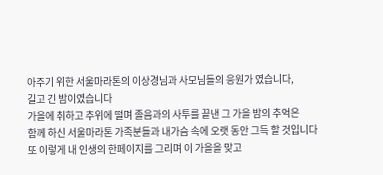아주기 위한 서울마라톤의 이상경님과 사모님들의 응원가 였습니다,
길고 긴 밤이였습니다
가을에 취하고 추위에 떨며 졸음과의 사투를 끝낸 그 가을 밤의 추억은
함께 하신 서울마라톤 가족분들과 내가슴 속에 오랫 동안 그득 할 것입니다
또 이렇게 내 인생의 한페이지를 그리며 이 가을을 맞고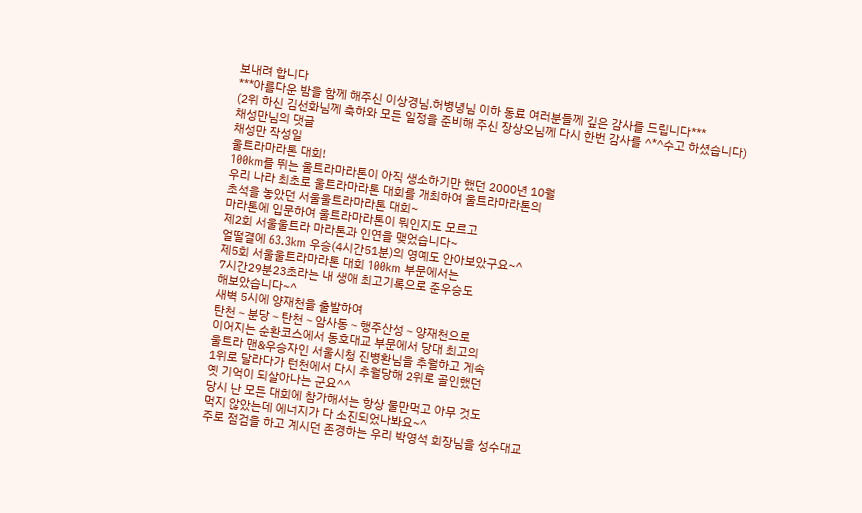보내려 합니다
***아름다운 밤을 함께 해주신 이상경님.허병녕님 이하 동료 여러분들께 깊은 감사를 드립니다***
(2위 하신 김선화님께 축하와 모든 일정을 준비해 주신 장상오님께 다시 한번 감사를 ^*^수고 하셨습니다)
채성만님의 댓글
채성만 작성일
울트라마라톤 대회!
100km를 뛰는 울트라마라톤이 아직 생소하기만 했던 2000년 10월
우리 나라 최초로 울트라마라톤 대회를 개최하여 울트라마라톤의
초석을 놓았던 서울울트라마라톤 대회~
마라톤에 입문하여 울트라마라톤이 뭐인지도 모르고
제2회 서울울트라 마라톤과 인연을 맺었습니다~
얼떨결에 63.3km 우승(4시간51분)의 영예도 안아보았구요~^
제5회 서울울트라마라톤 대회 100km 부문에서는
7시간29분23초라는 내 생애 최고기록으로 준우승도
해보았습니다~^
새벽 5시에 양재천을 출발하여
탄천∼분당∼탄천∼암사동∼행주산성∼양재천으로
이어지는 순환코스에서 동호대교 부문에서 당대 최고의
울트라 맨&우승자인 서울시청 진병환님을 추월하고 게속
1위로 달라다가 턴천에서 다시 추월당해 2위로 골인했던
옛 기억이 되살아나는 군요^^
당시 난 모든 대회에 참가해서는 항상 물만먹고 아무 것도
먹지 않았는데 에너지가 다 소진되었나봐요~^
주로 점검을 하고 계시던 존경하는 우리 박영석 회장님을 성수대교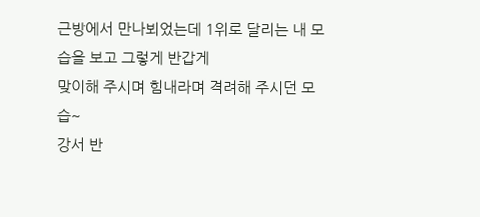근방에서 만나뵈었는데 1위로 달리는 내 모습을 보고 그렇게 반갑게
맞이해 주시며 힘내라며 격려해 주시던 모습~
강서 반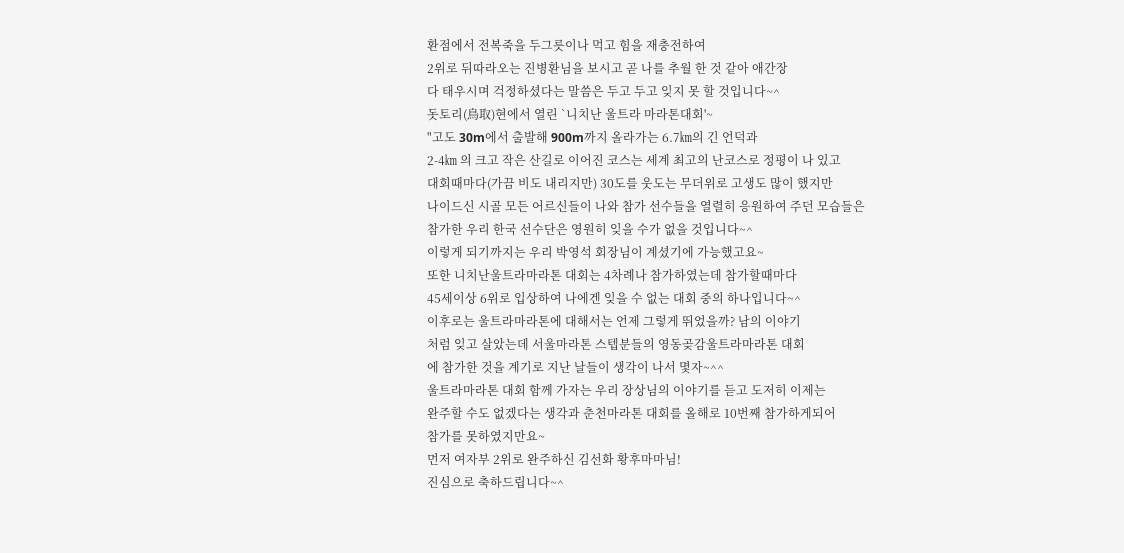환점에서 전복죽을 두그릇이나 먹고 힘을 재충전하여
2위로 뒤따라오는 진병환님을 보시고 곧 나를 추월 한 것 같아 애간장
다 태우시며 걱정하셨다는 말씀은 두고 두고 잊지 못 할 것입니다~^
돗토리(鳥取)현에서 열린 `니치난 울트라 마라톤대회'~
"고도 30m에서 출발해 900m까지 올라가는 6.7㎞의 긴 언덕과
2-4㎞ 의 크고 작은 산길로 이어진 코스는 세계 최고의 난코스로 정평이 나 있고
대회때마다(가끔 비도 내리지만) 30도를 웃도는 무더위로 고생도 많이 했지만
나이드신 시골 모든 어르신들이 나와 참가 선수들을 열렬히 응원하여 주던 모습들은
참가한 우리 한국 선수단은 영원히 잊을 수가 없을 것입니다~^
이렇게 되기까지는 우리 박영석 회장님이 계셨기에 가능했고요~
또한 니치난울트라마라톤 대회는 4차례나 참가하였는데 참가할때마다
45세이상 6위로 입상하여 나에겐 잊을 수 없는 대회 중의 하나입니다~^
이후로는 울트라마라톤에 대해서는 언제 그렇게 뛰었을까? 남의 이야기
처럼 잊고 살았는데 서울마라톤 스텝분들의 영동곶감울트라마라톤 대회
에 참가한 것을 계기로 지난 날들이 생각이 나서 몇자~^^
울트라마라톤 대회 함께 가자는 우리 장상님의 이야기를 듣고 도저히 이제는
완주할 수도 없겠다는 생각과 춘천마라톤 대회를 올해로 10번째 참가하게되어
참가를 못하였지만요~
먼저 여자부 2위로 완주하신 김선화 황후마마님!
진심으로 축하드립니다~^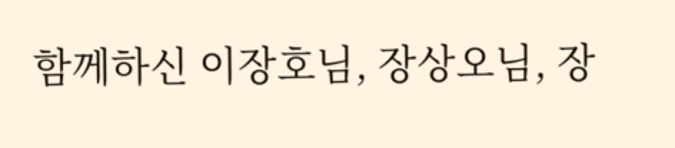함께하신 이장호님, 장상오님, 장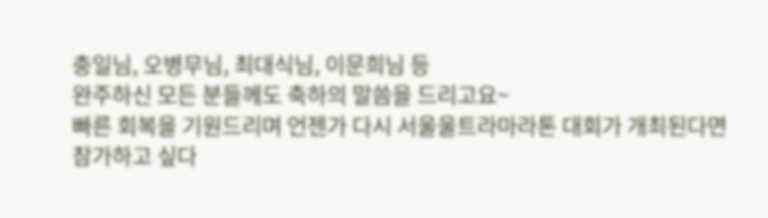충일님, 오병무님, 최대식님, 이문희님 등
완주하신 모든 분들께도 축하의 말씀을 드리고요~
빠른 회복을 기원드리며 언젠가 다시 서울울트라마라톤 대회가 개최된다면
참가하고 싶다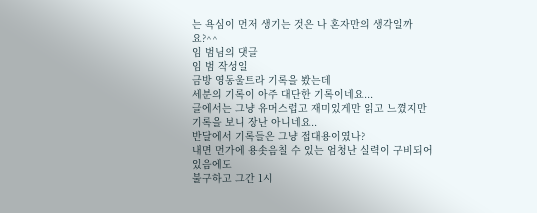는 욕심이 먼저 생기는 것은 나 혼자만의 생각일까요?^^
임 범님의 댓글
임 범 작성일
금방 영동울트라 기록을 봤는데
세분의 기록이 아주 대단한 기록이네요...
글에서는 그냥 유머스럽고 재미있게만 읽고 느꼈지만
기록을 보니 장난 아니네요..
반달에서 기록들은 그냥 접대용이였나?
내면 먼가에 용솟음칠 수 있는 엄청난 실력이 구비되어있음에도
불구하고 그간 1시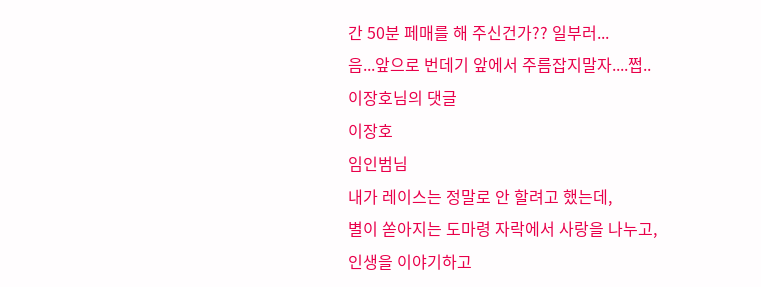간 50분 페매를 해 주신건가?? 일부러...
음...앞으로 번데기 앞에서 주름잡지말자....쩝..
이장호님의 댓글
이장호
임인범님
내가 레이스는 정말로 안 할려고 했는데,
별이 쏟아지는 도마령 자락에서 사랑을 나누고,
인생을 이야기하고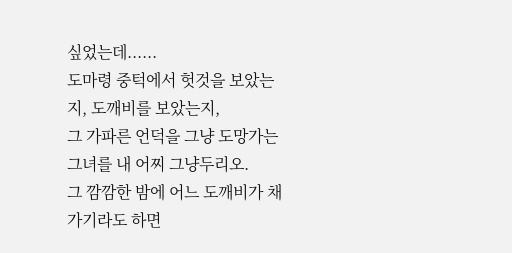싶었는데......
도마령 중턱에서 헛것을 보았는지, 도깨비를 보았는지,
그 가파른 언덕을 그냥 도망가는 그녀를 내 어찌 그냥두리오.
그 깜깜한 밤에 어느 도깨비가 채 가기라도 하면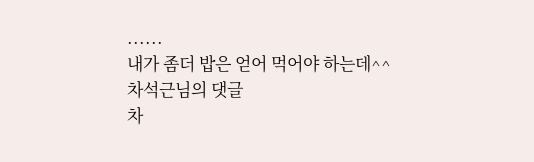......
내가 좀더 밥은 얻어 먹어야 하는데^^
차석근님의 댓글
차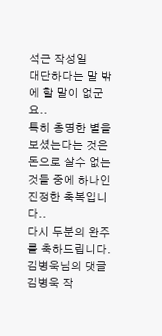석근 작성일
대단하다는 말 밖에 할 말이 없군요..
특히 총명한 별을 보셨는다는 것은 돈으로 살수 없는 것들 중에 하나인 진정한 축복입니다..
다시 두분의 완주를 축하드립니다.
김병욱님의 댓글
김병욱 작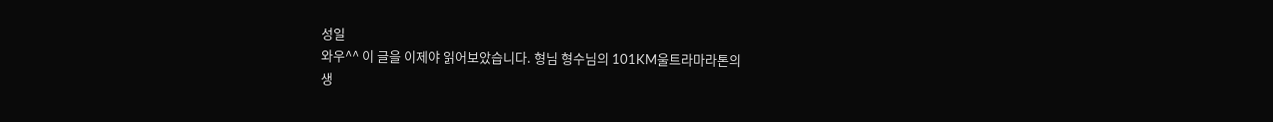성일
와우^^ 이 글을 이제야 읽어보았습니다. 형님 형수님의 101KM울트라마라톤의
생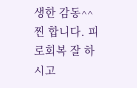생한 감동^^ 찐 합니다. 피로회복 잘 하시고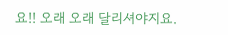요!! 오래 오래 달리셔야지요.